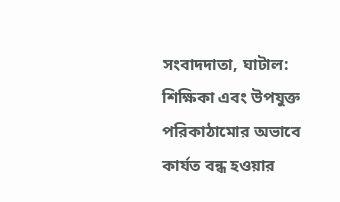সংবাদদাতা, ঘাটাল: শিক্ষিকা এবং উপযুক্ত পরিকাঠামোর অভাবে কার্যত বন্ধ হওয়ার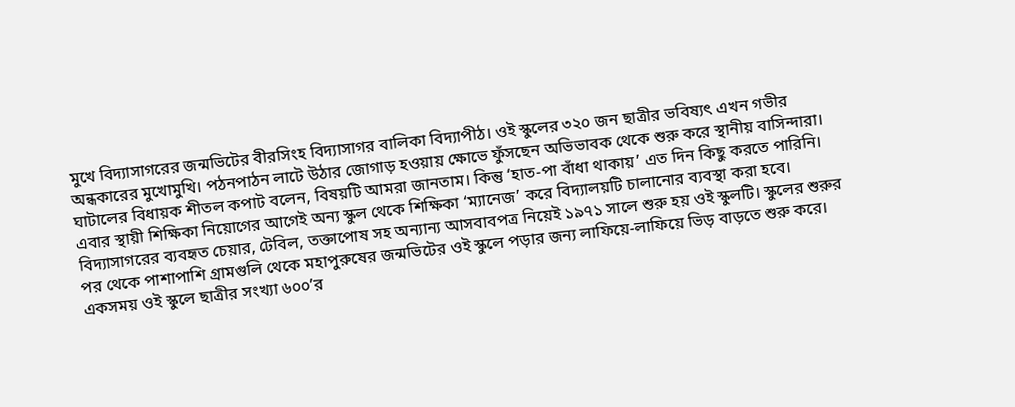মুখে বিদ্যাসাগরের জন্মভিটের বীরসিংহ বিদ্যাসাগর বালিকা বিদ্যাপীঠ। ওই স্কুলের ৩২০ জন ছাত্রীর ভবিষ্যৎ এখন গভীর অন্ধকারের মুখোমুখি। পঠনপাঠন লাটে উঠার জোগাড় হওয়ায় ক্ষোভে ফুঁসছেন অভিভাবক থেকে শুরু করে স্থানীয় বাসিন্দারা। ঘাটালের বিধায়ক শীতল কপাট বলেন, বিষয়টি আমরা জানতাম। কিন্তু ‘হাত-পা বাঁধা থাকায়’ এত দিন কিছু করতে পারিনি। এবার স্থায়ী শিক্ষিকা নিয়োগের আগেই অন্য স্কুল থেকে শিক্ষিকা ‘ম্যানেজ’ করে বিদ্যালয়টি চালানোর ব্যবস্থা করা হবে।
বিদ্যাসাগরের ব্যবহৃত চেয়ার, টেবিল, তক্তাপোষ সহ অন্যান্য আসবাবপত্র নিয়েই ১৯৭১ সালে শুরু হয় ওই স্কুলটি। স্কুলের শুরুর পর থেকে পাশাপাশি গ্রামগুলি থেকে মহাপুরুষের জন্মভিটের ওই স্কুলে পড়ার জন্য লাফিয়ে-লাফিয়ে ভিড় বাড়তে শুরু করে। একসময় ওই স্কুলে ছাত্রীর সংখ্যা ৬০০’র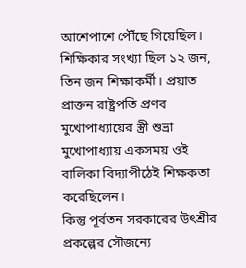আশেপাশে পৌঁছে গিয়েছিল। শিক্ষিকার সংখ্যা ছিল ১২ জন, তিন জন শিক্ষাকর্মী। প্রয়াত প্রাক্তন রাষ্ট্রপতি প্রণব মুখোপাধ্যায়ের স্ত্রী শুভ্রা মুখোপাধ্যায় একসময় ওই বালিকা বিদ্যাপীঠেই শিক্ষকতা করেছিলেন।
কিন্তু পূর্বতন সরকারের উৎশ্রীর প্রকল্পের সৌজন্যে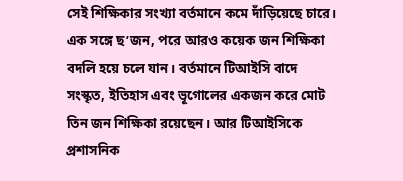সেই শিক্ষিকার সংখ্যা বর্তমানে কমে দাঁড়িয়েছে চারে। এক সঙ্গে ছ’জন, পরে আরও কয়েক জন শিক্ষিকা বদলি হয়ে চলে যান। বর্তমানে টিআইসি বাদে সংস্কৃত, ইতিহাস এবং ভূগোলের একজন করে মোট তিন জন শিক্ষিকা রয়েছেন। আর টিআইসিকে প্রশাসনিক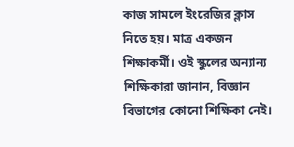কাজ সামলে ইংরেজির ক্লাস নিতে হয়। মাত্র একজন শিক্ষাকর্মী। ওই স্কুলের অন্যান্য শিক্ষিকারা জানান, বিজ্ঞান বিভাগের কোনো শিক্ষিকা নেই।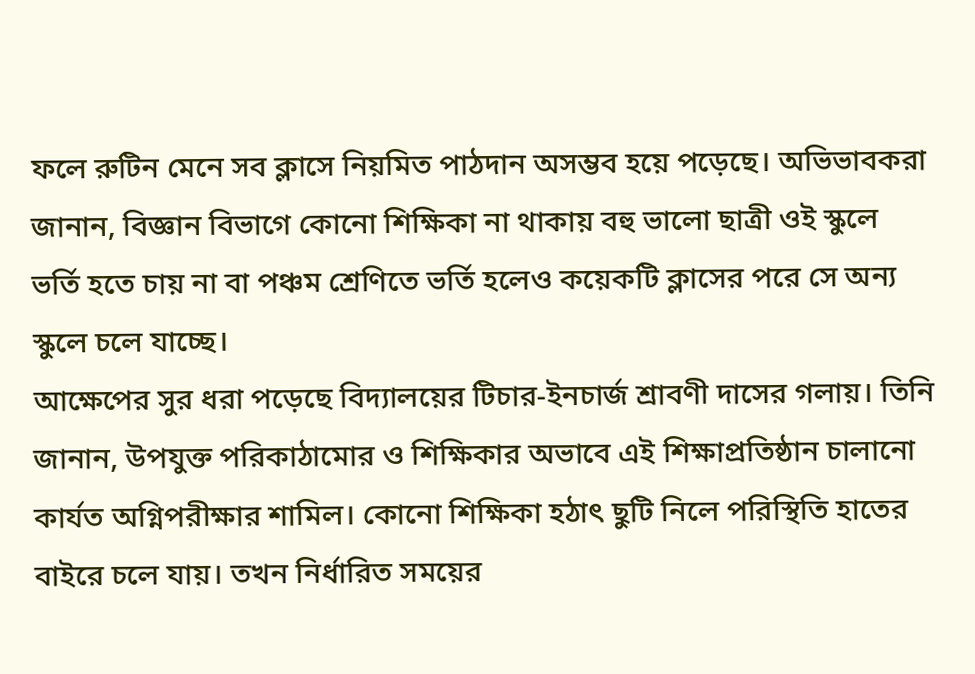ফলে রুটিন মেনে সব ক্লাসে নিয়মিত পাঠদান অসম্ভব হয়ে পড়েছে। অভিভাবকরা জানান, বিজ্ঞান বিভাগে কোনো শিক্ষিকা না থাকায় বহু ভালো ছাত্রী ওই স্কুলে ভর্তি হতে চায় না বা পঞ্চম শ্রেণিতে ভর্তি হলেও কয়েকটি ক্লাসের পরে সে অন্য স্কুলে চলে যাচ্ছে।
আক্ষেপের সুর ধরা পড়েছে বিদ্যালয়ের টিচার-ইনচার্জ শ্রাবণী দাসের গলায়। তিনি জানান, উপযুক্ত পরিকাঠামোর ও শিক্ষিকার অভাবে এই শিক্ষাপ্রতিষ্ঠান চালানো কার্যত অগ্নিপরীক্ষার শামিল। কোনো শিক্ষিকা হঠাৎ ছুটি নিলে পরিস্থিতি হাতের বাইরে চলে যায়। তখন নির্ধারিত সময়ের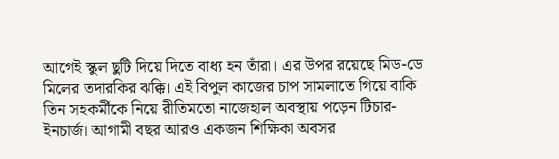আগেই স্কুল ছুটি দিয়ে দিতে বাধ্য হন তাঁরা। এর উপর রয়েছে মিড-ডে মিলের তদারকির ঝক্কি। এই বিপুল কাজের চাপ সামলাতে গিয়ে বাকি তিন সহকর্মীকে নিয়ে রীতিমতো নাজেহাল অবস্থায় পড়েন টিচার-ইনচার্জ। আগামী বছর আরও একজন শিক্ষিকা অবসর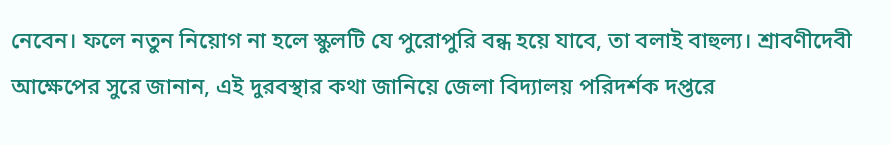নেবেন। ফলে নতুন নিয়োগ না হলে স্কুলটি যে পুরোপুরি বন্ধ হয়ে যাবে, তা বলাই বাহুল্য। শ্রাবণীদেবী আক্ষেপের সুরে জানান, এই দুরবস্থার কথা জানিয়ে জেলা বিদ্যালয় পরিদর্শক দপ্তরে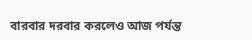বারবার দরবার করলেও আজ পর্যন্ত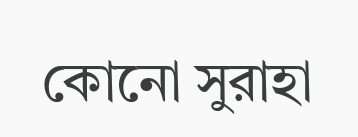কোনো সুরাহা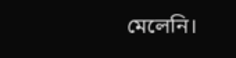মেলেনি।